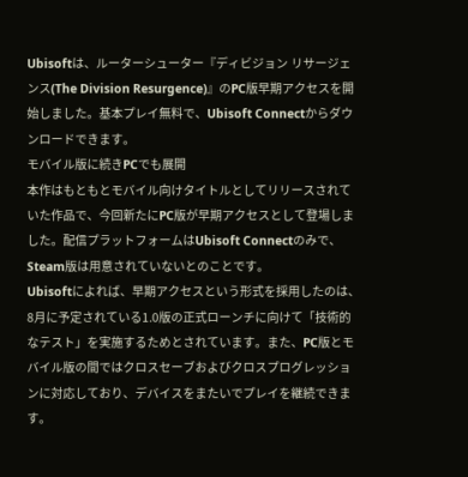Ubisoftは、ルーターシューター『ディビジョン リサージェンス(The Division Resurgence)』のPC版早期アクセスを開始しました。基本プレイ無料で、Ubisoft Connectからダウンロードできます。
モバイル版に続きPCでも展開
本作はもともとモバイル向けタイトルとしてリリースされていた作品で、今回新たにPC版が早期アクセスとして登場しました。配信プラットフォームはUbisoft Connectのみで、Steam版は用意されていないとのことです。
Ubisoftによれば、早期アクセスという形式を採用したのは、8月に予定されている1.0版の正式ローンチに向けて「技術的なテスト」を実施するためとされています。また、PC版とモバイル版の間ではクロスセーブおよびクロスプログレッションに対応しており、デバイスをまたいでプレイを継続できます。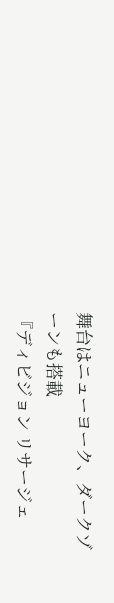舞台はニューヨーク、ダークゾーンも搭載
『ディビジョン リサージェ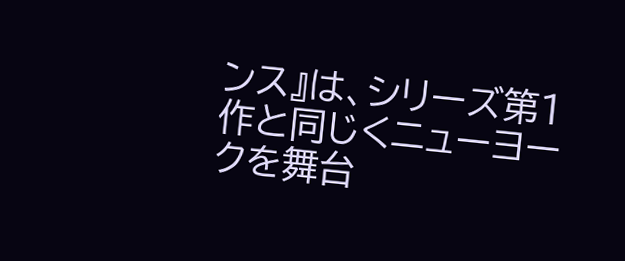ンス』は、シリーズ第1作と同じくニューヨークを舞台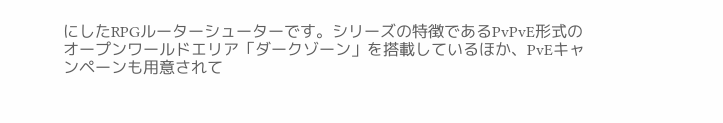にしたRPGルーターシューターです。シリーズの特徴であるPvPvE形式のオープンワールドエリア「ダークゾーン」を搭載しているほか、PvEキャンペーンも用意されて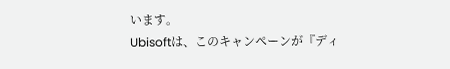います。
Ubisoftは、このキャンペーンが『ディ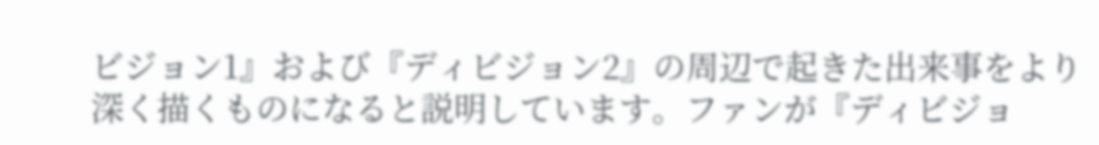ビジョン1』および『ディビジョン2』の周辺で起きた出来事をより深く描くものになると説明しています。ファンが『ディビジョ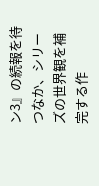ン3』の続報を待つなか、シリーズの世界観を補完する作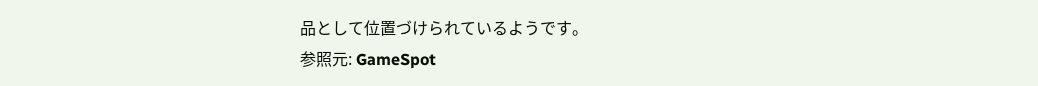品として位置づけられているようです。
参照元: GameSpot